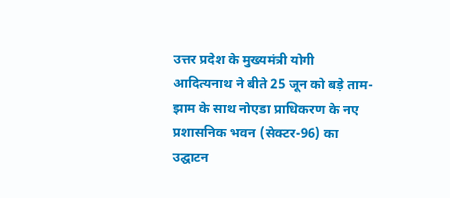उत्तर प्रदेश के मुख्यमंत्री योगी आदित्यनाथ ने बीते 25 जून को बड़े ताम-झाम के साथ नोएडा प्राधिकरण के नए प्रशासनिक भवन (सेक्टर-96) का उद्घाटन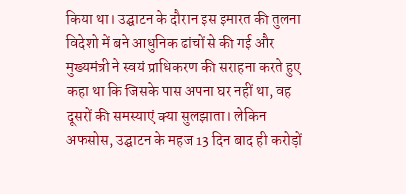किया था। उद्घाटन के दौरान इस इमारत की तुलना विदेशो में बने आधुनिक ढांचों से की गई और मुख्यमंत्री ने स्वयं प्राधिकरण की सराहना करते हुए कहा था कि जिसके पास अपना घर नहीं था, वह दूसरों की समस्याएं क्या सुलझाता। लेकिन अफसोस, उद्घाटन के महज 13 दिन बाद ही करोड़ों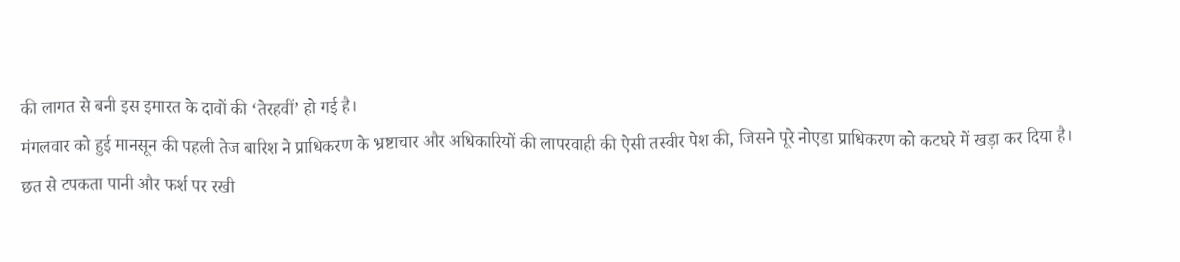की लागत से बनी इस इमारत के दावों की ‘तेरहवीं’ हो गई है।
मंगलवार को हुई मानसून की पहली तेज बारिश ने प्राधिकरण के भ्रष्टाचार और अधिकारियों की लापरवाही की ऐसी तस्वीर पेश की, जिसने पूरे नोएडा प्राधिकरण को कटघरे में खड़ा कर दिया है।
छत से टपकता पानी और फर्श पर रखी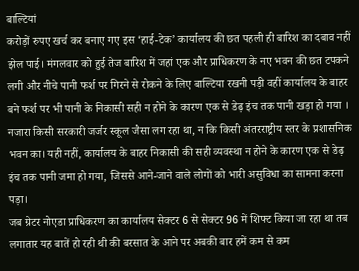बाल्टियां
करोड़ों रुपए खर्च कर बनाए गए इस ‘हाई-टेक’ कार्यालय की छत पहली ही बारिश का दबाव नहीं झेल पाई। मंगलवार को हुई तेज बारिश में जहां एक और प्राधिकरण के नए भवन की छत टपकने लगी और नीचे पानी फर्श पर गिरने से रोकने के लिए बाल्टिया रखनी पड़ी वहीं कार्यालय के बाहर बने फर्श पर भी पानी के निकासी सही न होने के कारण एक से डेढ़ इंच तक पानी खड़ा हो गया । नजारा किसी सरकारी जर्जर स्कूल जैसा लग रहा था, न कि किसी अंतरराष्ट्रीय स्तर के प्रशासनिक भवन का। यही नहीं, कार्यालय के बाहर निकासी की सही व्यवस्था न होने के कारण एक से डेढ़ इंच तक पानी जमा हो गया, जिससे आने-जाने वाले लोगों को भारी असुविधा का सामना करना पड़ा।
जब ग्रेटर नोएडा प्राधिकरण का कार्यालय सेक्टर 6 से सेक्टर 96 में शिफ्ट किया जा रहा था तब लगातार यह बातें हो रही थी की बरसात के आने पर अबकी बार हमें कम से कम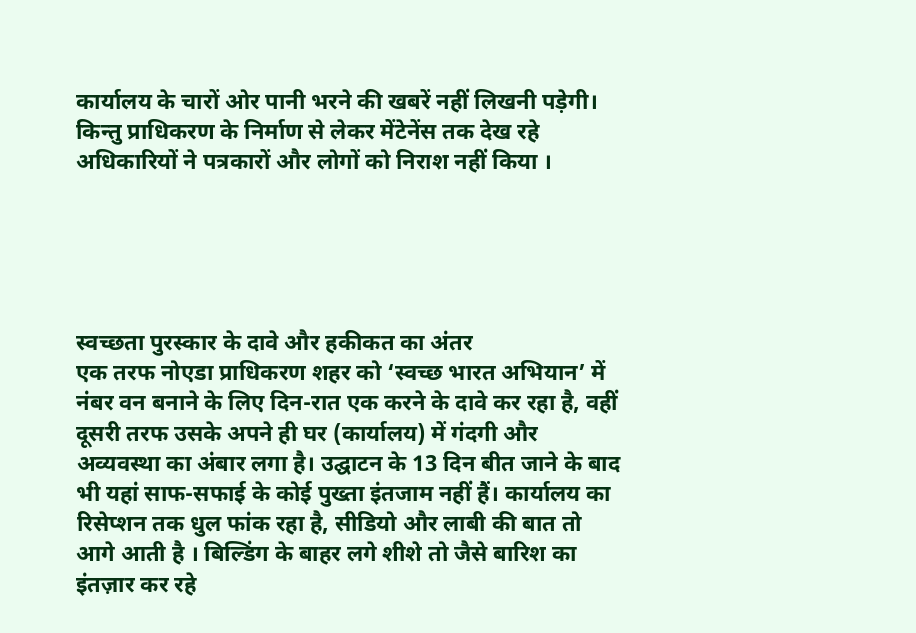कार्यालय के चारों ओर पानी भरने की खबरें नहीं लिखनी पड़ेगी। किन्तु प्राधिकरण के निर्माण से लेकर मेंटेनेंस तक देख रहे अधिकारियों ने पत्रकारों और लोगों को निराश नहीं किया ।





स्वच्छता पुरस्कार के दावे और हकीकत का अंतर
एक तरफ नोएडा प्राधिकरण शहर को ‘स्वच्छ भारत अभियान’ में नंबर वन बनाने के लिए दिन-रात एक करने के दावे कर रहा है, वहीं दूसरी तरफ उसके अपने ही घर (कार्यालय) में गंदगी और अव्यवस्था का अंबार लगा है। उद्घाटन के 13 दिन बीत जाने के बाद भी यहां साफ-सफाई के कोई पुख्ता इंतजाम नहीं हैं। कार्यालय का रिसेप्शन तक धुल फांक रहा है, सीडियो और लाबी की बात तो आगे आती है । बिल्डिंग के बाहर लगे शीशे तो जैसे बारिश का इंतज़ार कर रहे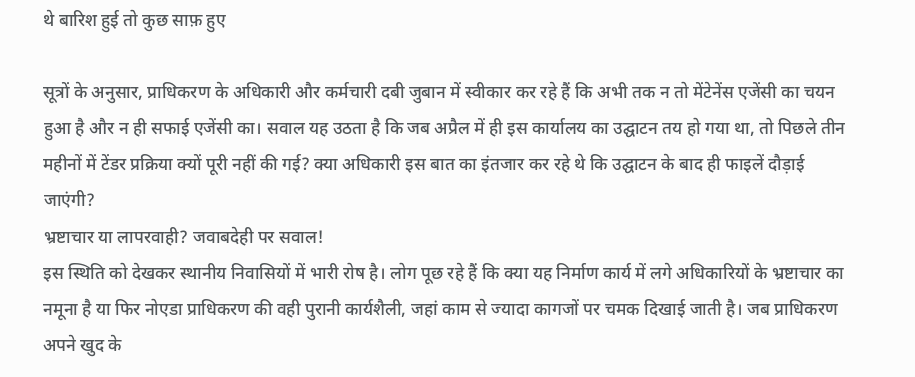थे बारिश हुई तो कुछ साफ़ हुए

सूत्रों के अनुसार, प्राधिकरण के अधिकारी और कर्मचारी दबी जुबान में स्वीकार कर रहे हैं कि अभी तक न तो मेंटेनेंस एजेंसी का चयन हुआ है और न ही सफाई एजेंसी का। सवाल यह उठता है कि जब अप्रैल में ही इस कार्यालय का उद्घाटन तय हो गया था, तो पिछले तीन महीनों में टेंडर प्रक्रिया क्यों पूरी नहीं की गई? क्या अधिकारी इस बात का इंतजार कर रहे थे कि उद्घाटन के बाद ही फाइलें दौड़ाई जाएंगी?
भ्रष्टाचार या लापरवाही? जवाबदेही पर सवाल!
इस स्थिति को देखकर स्थानीय निवासियों में भारी रोष है। लोग पूछ रहे हैं कि क्या यह निर्माण कार्य में लगे अधिकारियों के भ्रष्टाचार का नमूना है या फिर नोएडा प्राधिकरण की वही पुरानी कार्यशैली, जहां काम से ज्यादा कागजों पर चमक दिखाई जाती है। जब प्राधिकरण अपने खुद के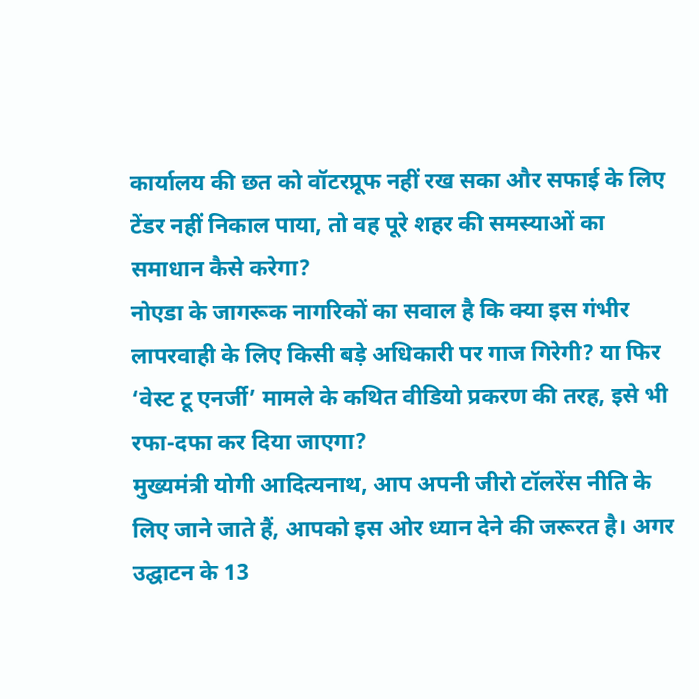कार्यालय की छत को वॉटरप्रूफ नहीं रख सका और सफाई के लिए टेंडर नहीं निकाल पाया, तो वह पूरे शहर की समस्याओं का समाधान कैसे करेगा?
नोएडा के जागरूक नागरिकों का सवाल है कि क्या इस गंभीर लापरवाही के लिए किसी बड़े अधिकारी पर गाज गिरेगी? या फिर ‘वेस्ट टू एनर्जी’ मामले के कथित वीडियो प्रकरण की तरह, इसे भी रफा-दफा कर दिया जाएगा?
मुख्यमंत्री योगी आदित्यनाथ, आप अपनी जीरो टॉलरेंस नीति के लिए जाने जाते हैं, आपको इस ओर ध्यान देने की जरूरत है। अगर उद्घाटन के 13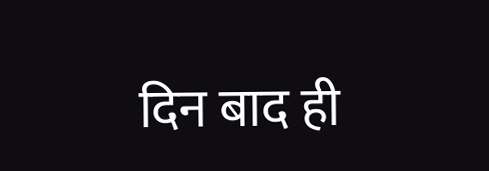दिन बाद ही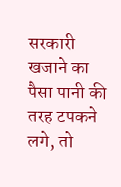सरकारी खजाने का पैसा पानी की तरह टपकने लगे, तो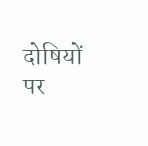दोषियों पर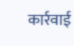कार्रवाई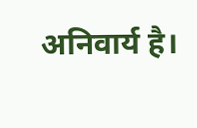अनिवार्य है।